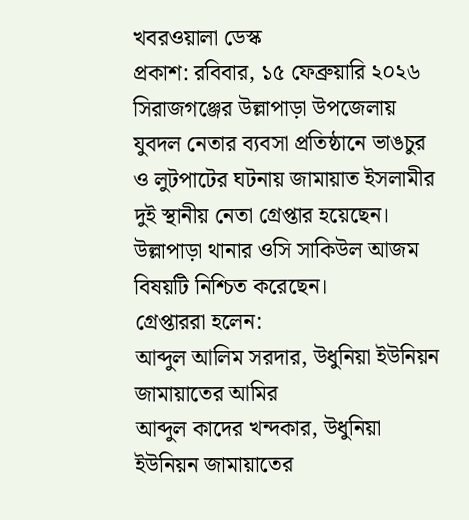খবরওয়ালা ডেস্ক
প্রকাশ: রবিবার, ১৫ ফেব্রুয়ারি ২০২৬
সিরাজগঞ্জের উল্লাপাড়া উপজেলায় যুবদল নেতার ব্যবসা প্রতিষ্ঠানে ভাঙচুর ও লুটপাটের ঘটনায় জামায়াত ইসলামীর দুই স্থানীয় নেতা গ্রেপ্তার হয়েছেন। উল্লাপাড়া থানার ওসি সাকিউল আজম বিষয়টি নিশ্চিত করেছেন।
গ্রেপ্তাররা হলেন:
আব্দুল আলিম সরদার, উধুনিয়া ইউনিয়ন জামায়াতের আমির
আব্দুল কাদের খন্দকার, উধুনিয়া ইউনিয়ন জামায়াতের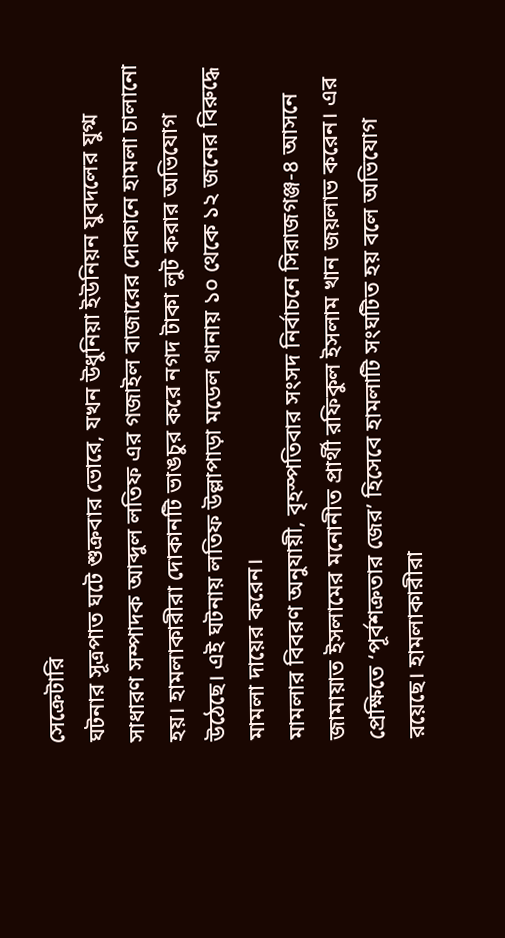সেক্রেটারি
ঘটনার সূত্রপাত ঘটে শুক্রবার ভোরে, যখন উধুনিয়া ইউনিয়ন যুবদলের যুগ্ম সাধারণ সম্পাদক আব্দুল লতিফ এর গজাইল বাজারের দোকানে হামলা চালানো হয়। হামলাকারীরা দোকানটি ভাঙচুর করে নগদ টাকা লুট করার অভিযোগ উঠেছে। এই ঘটনায় লতিফ উল্লাপাড়া মডেল থানায় ১০ থেকে ১২ জনের বিরুদ্ধে মামলা দায়ের করেন।
মামলার বিবরণ অনুযায়ী, বৃহস্পতিবার সংসদ নির্বাচনে সিরাজগঞ্জ-৪ আসনে জামায়াত ইসলামের মনোনীত প্রার্থী রফিকুল ইসলাম খান জয়লাভ করেন। এর প্রেক্ষিতে ‘পূর্বশক্রতার জের’ হিসেবে হামলাটি সংঘটিত হয় বলে অভিযোগ রয়েছে। হামলাকারীরা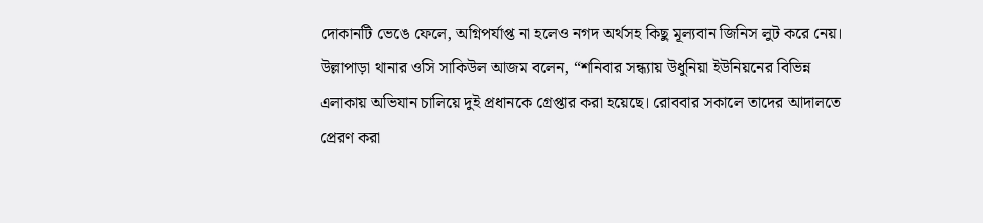দোকানটি ভেঙে ফেলে, অগ্নিপর্যাপ্ত না হলেও নগদ অর্থসহ কিছু মূল্যবান জিনিস লুট করে নেয়।
উল্লাপাড়া থানার ওসি সাকিউল আজম বলেন, “শনিবার সন্ধ্যায় উধুনিয়া ইউনিয়নের বিভিন্ন এলাকায় অভিযান চালিয়ে দুই প্রধানকে গ্রেপ্তার করা হয়েছে। রোববার সকালে তাদের আদালতে প্রেরণ করা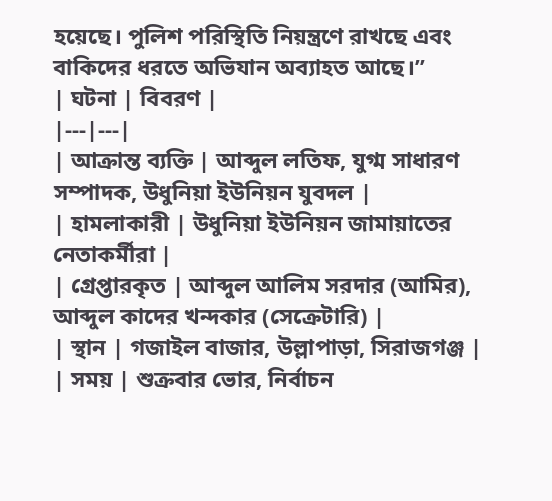হয়েছে। পুলিশ পরিস্থিতি নিয়ন্ত্রণে রাখছে এবং বাকিদের ধরতে অভিযান অব্যাহত আছে।”
| ঘটনা | বিবরণ |
|---|---|
| আক্রান্ত ব্যক্তি | আব্দুল লতিফ, যুগ্ম সাধারণ সম্পাদক, উধুনিয়া ইউনিয়ন যুবদল |
| হামলাকারী | উধুনিয়া ইউনিয়ন জামায়াতের নেতাকর্মীরা |
| গ্রেপ্তারকৃত | আব্দুল আলিম সরদার (আমির), আব্দুল কাদের খন্দকার (সেক্রেটারি) |
| স্থান | গজাইল বাজার, উল্লাপাড়া, সিরাজগঞ্জ |
| সময় | শুক্রবার ভোর, নির্বাচন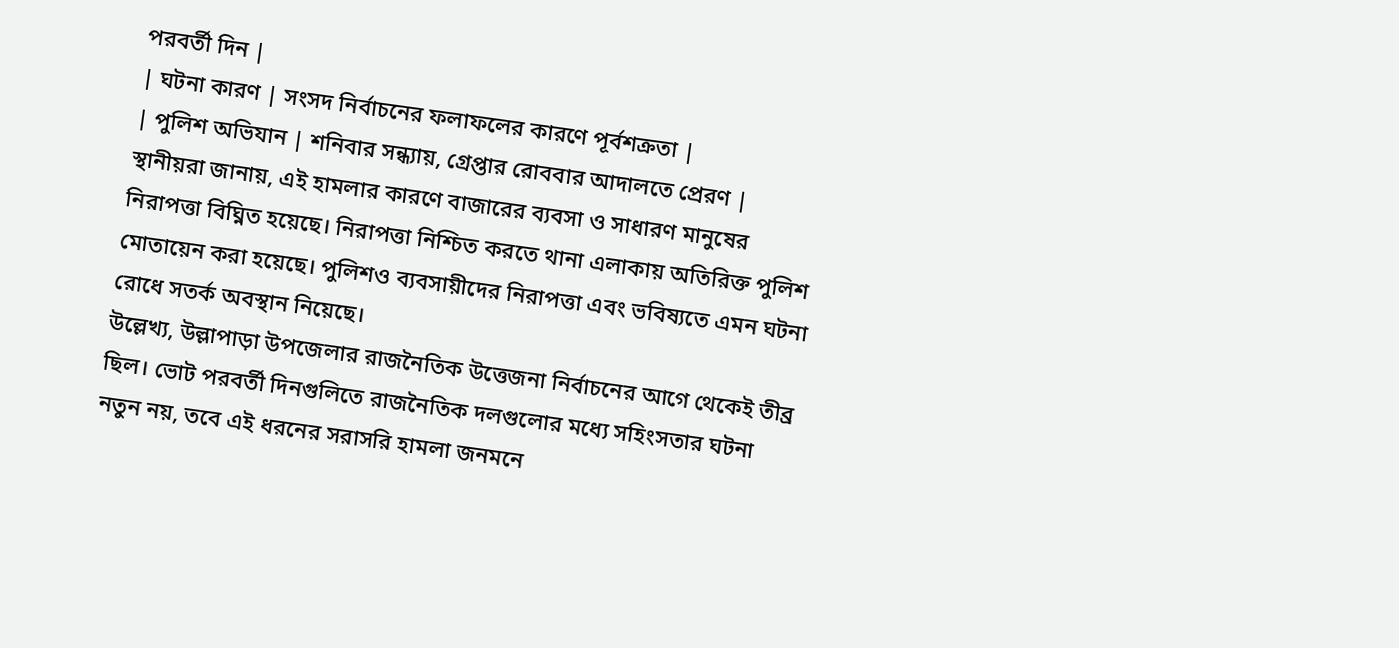পরবর্তী দিন |
| ঘটনা কারণ | সংসদ নির্বাচনের ফলাফলের কারণে পূর্বশক্রতা |
| পুলিশ অভিযান | শনিবার সন্ধ্যায়, গ্রেপ্তার রোববার আদালতে প্রেরণ |
স্থানীয়রা জানায়, এই হামলার কারণে বাজারের ব্যবসা ও সাধারণ মানুষের নিরাপত্তা বিঘ্নিত হয়েছে। নিরাপত্তা নিশ্চিত করতে থানা এলাকায় অতিরিক্ত পুলিশ মোতায়েন করা হয়েছে। পুলিশও ব্যবসায়ীদের নিরাপত্তা এবং ভবিষ্যতে এমন ঘটনা রোধে সতর্ক অবস্থান নিয়েছে।
উল্লেখ্য, উল্লাপাড়া উপজেলার রাজনৈতিক উত্তেজনা নির্বাচনের আগে থেকেই তীব্র ছিল। ভোট পরবর্তী দিনগুলিতে রাজনৈতিক দলগুলোর মধ্যে সহিংসতার ঘটনা নতুন নয়, তবে এই ধরনের সরাসরি হামলা জনমনে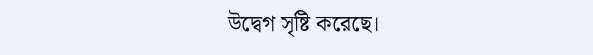উদ্বেগ সৃষ্টি করেছে।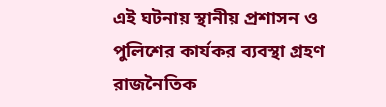এই ঘটনায় স্থানীয় প্রশাসন ও পুলিশের কার্যকর ব্যবস্থা গ্রহণ রাজনৈতিক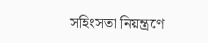সহিংসতা নিয়ন্ত্রণে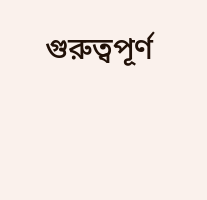গুরুত্বপূর্ণ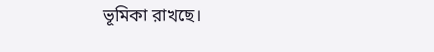ভূমিকা রাখছে।